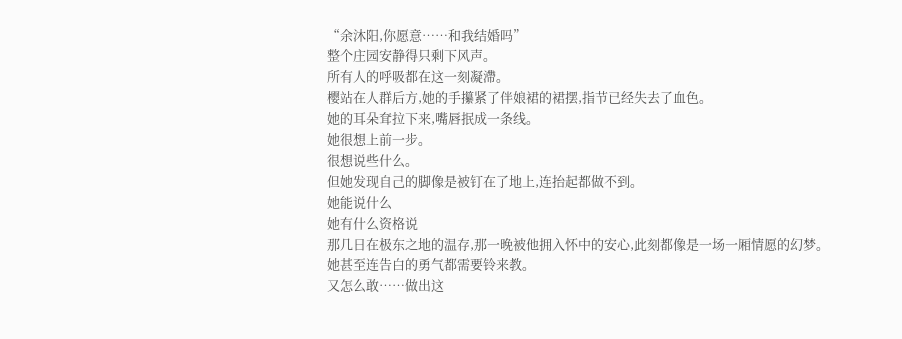“余沐阳,你愿意……和我结婚吗”
整个庄园安静得只剩下风声。
所有人的呼吸都在这一刻凝滯。
樱站在人群后方,她的手攥紧了伴娘裙的裙摆,指节已经失去了血色。
她的耳朵耷拉下来,嘴唇抿成一条线。
她很想上前一步。
很想说些什么。
但她发现自己的脚像是被钉在了地上,连抬起都做不到。
她能说什么
她有什么资格说
那几日在极东之地的温存,那一晚被他拥入怀中的安心,此刻都像是一场一厢情愿的幻梦。
她甚至连告白的勇气都需要铃来教。
又怎么敢……做出这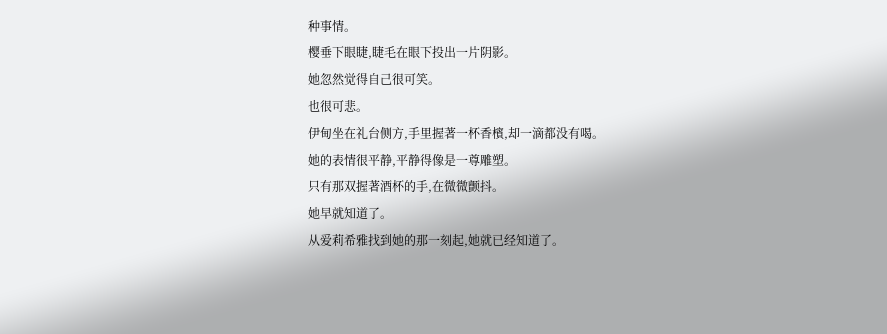种事情。
樱垂下眼睫,睫毛在眼下投出一片阴影。
她忽然觉得自己很可笑。
也很可悲。
伊甸坐在礼台侧方,手里握著一杯香檳,却一滴都没有喝。
她的表情很平静,平静得像是一尊雕塑。
只有那双握著酒杯的手,在微微颤抖。
她早就知道了。
从爱莉希雅找到她的那一刻起,她就已经知道了。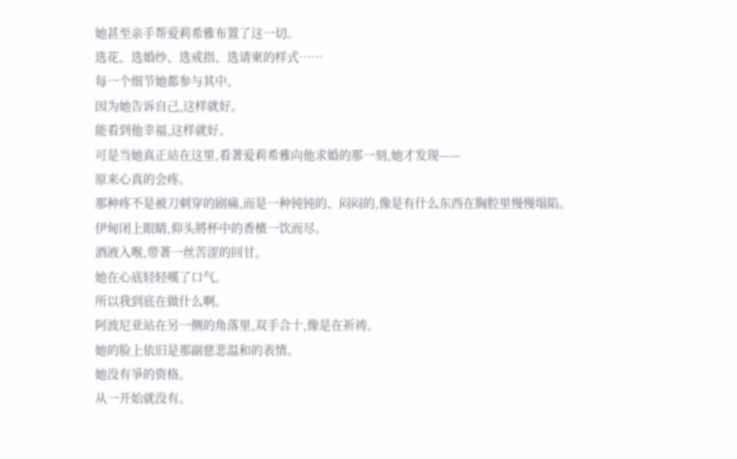她甚至亲手帮爱莉希雅布置了这一切。
选花、选婚纱、选戒指、选请柬的样式……
每一个细节她都参与其中。
因为她告诉自己,这样就好。
能看到他幸福,这样就好。
可是当她真正站在这里,看著爱莉希雅向他求婚的那一刻,她才发现——
原来心真的会疼。
那种疼不是被刀刺穿的剧痛,而是一种钝钝的、闷闷的,像是有什么东西在胸腔里慢慢塌陷。
伊甸闭上眼睛,仰头將杯中的香檳一饮而尽。
酒液入喉,带著一丝苦涩的回甘。
她在心底轻轻嘆了口气。
所以我到底在做什么啊。
阿波尼亚站在另一侧的角落里,双手合十,像是在祈祷。
她的脸上依旧是那副慈悲温和的表情。
她没有爭的资格。
从一开始就没有。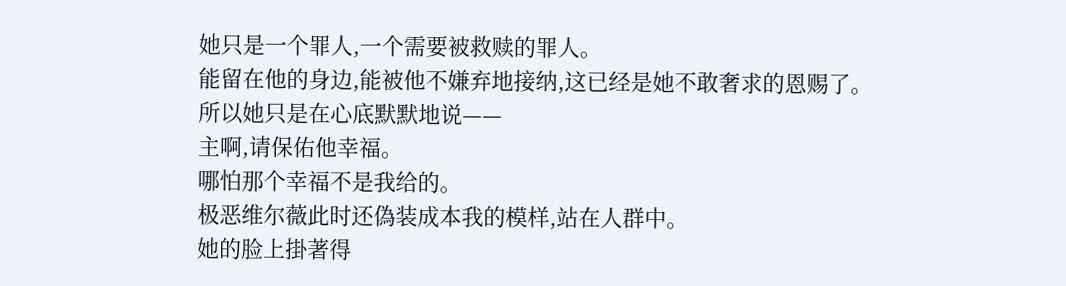她只是一个罪人,一个需要被救赎的罪人。
能留在他的身边,能被他不嫌弃地接纳,这已经是她不敢奢求的恩赐了。
所以她只是在心底默默地说——
主啊,请保佑他幸福。
哪怕那个幸福不是我给的。
极恶维尔薇此时还偽装成本我的模样,站在人群中。
她的脸上掛著得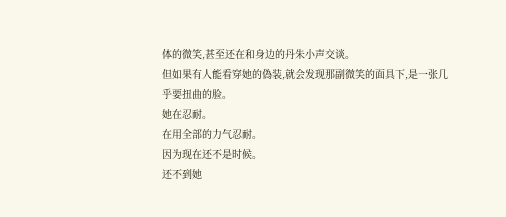体的微笑,甚至还在和身边的丹朱小声交谈。
但如果有人能看穿她的偽装,就会发现那副微笑的面具下,是一张几乎要扭曲的脸。
她在忍耐。
在用全部的力气忍耐。
因为现在还不是时候。
还不到她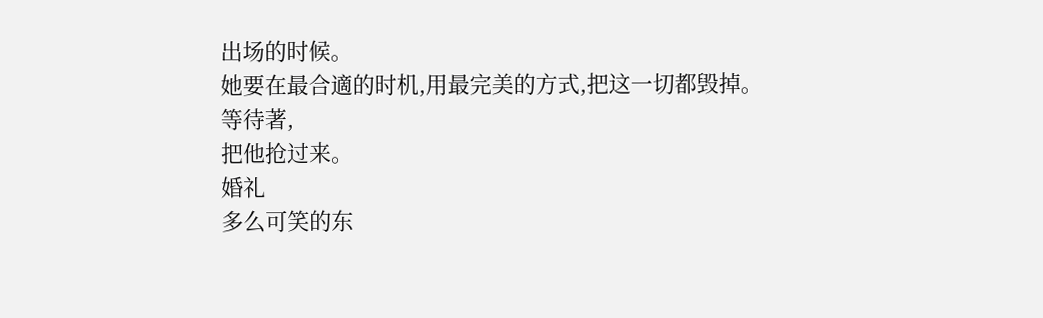出场的时候。
她要在最合適的时机,用最完美的方式,把这一切都毁掉。
等待著,
把他抢过来。
婚礼
多么可笑的东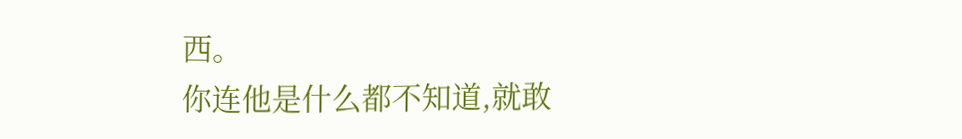西。
你连他是什么都不知道,就敢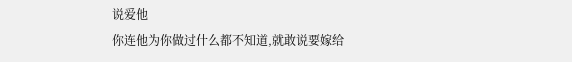说爱他
你连他为你做过什么都不知道,就敢说要嫁给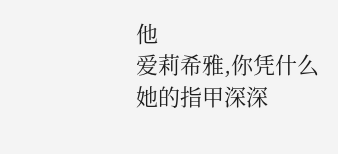他
爱莉希雅,你凭什么
她的指甲深深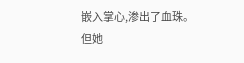嵌入掌心,渗出了血珠。
但她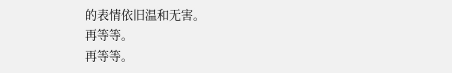的表情依旧温和无害。
再等等。
再等等。